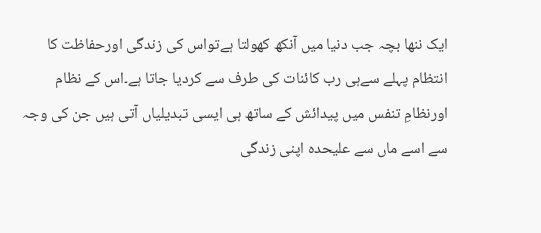ایک ننھا بچہ جب دنیا میں آنکھ کھولتا ہےتواس کی زندگی اورحفاظت کا انتظام پہلے سےہی رب کائنات کی طرف سے کردیا جاتا ہے۔اس کے نظام اورنظامِ تنفس میں پیدائش کے ساتھ ہی ایسی تبدیلیاں آتی ہیں جن کی وجہ سے اسے ماں سے علیحدہ اپنی زندگی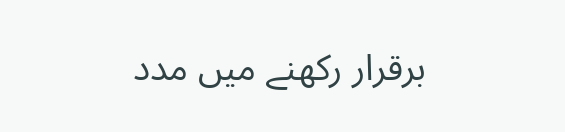برقرار رکھنے میں مدد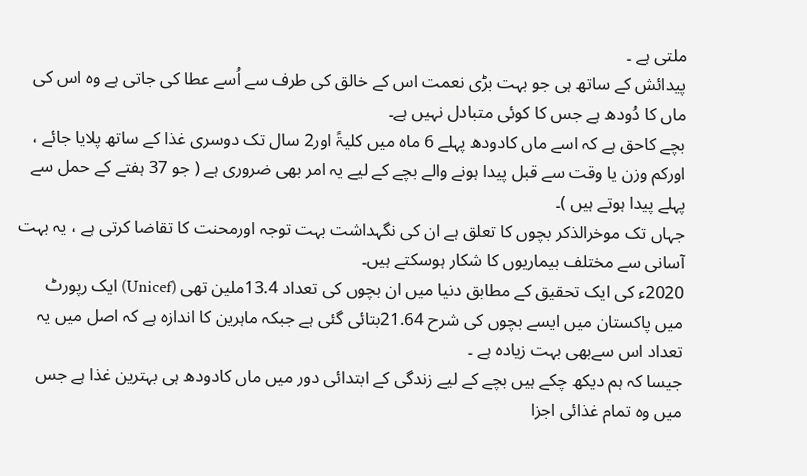ملتی ہے ۔
پیدائش کے ساتھ ہی جو بہت بڑی نعمت اس کے خالق کی طرف سے اُسے عطا کی جاتی ہے وہ اس کی ماں کا دُودھ ہے جس کا کوئی متبادل نہیں ہے۔
بچے کاحق ہے کہ اسے ماں کادودھ پہلے 6 ماہ میں کلیۃً اور2 سال تک دوسری غذا کے ساتھ پلایا جائے ، اورکم وزن یا وقت سے قبل پیدا ہونے والے بچے کے لیے یہ امر بھی ضروری ہے ( جو 37 ہفتے کے حمل سے پہلے پیدا ہوتے ہیں )۔
جہاں تک موخرالذکر بچوں کا تعلق ہے ان کی نگہداشت بہت توجہ اورمحنت کا تقاضا کرتی ہے ، یہ بہت آسانی سے مختلف بیماریوں کا شکار ہوسکتے ہیں۔
2020ء کی ایک تحقیق کے مطابق دنیا میں ان بچوں کی تعداد 13.4ملین تھی (Unicef) ایک رپورٹ میں پاکستان میں ایسے بچوں کی شرح 21.64بتائی گئی ہے جبکہ ماہرین کا اندازہ ہے کہ اصل میں یہ تعداد اس سےبھی بہت زیادہ ہے ۔
جیسا کہ ہم دیکھ چکے ہیں بچے کے لیے زندگی کے ابتدائی دور میں ماں کادودھ ہی بہترین غذا ہے جس میں وہ تمام غذائی اجزا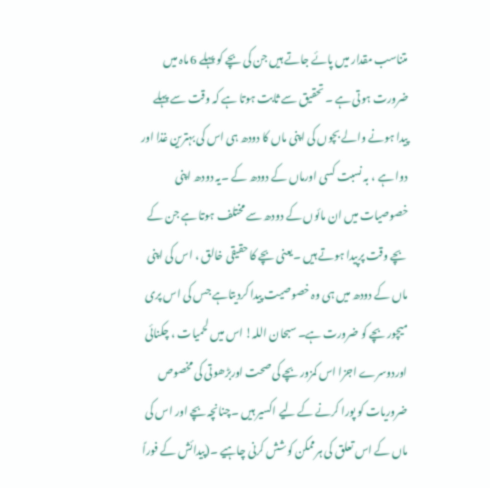متناسب مقدار میں پائے جاتے ہیں جن کی بچے کو پہلے 6 ماہ میں ضرورت ہوتی ہے ۔ تحقیق سے ثابت ہوتا ہے کہ وقت سے پہلے پیدا ہونے والے بچوں کی اپنی ماں کا دودھ ہی اس کی بہترین غذا اور دوا ہے ، بہ نسبت کسی اورماں کے دودھ کے ۔یہ دودھ اپنی خصوصیات میں ان مائوں کے دودھ سے مختلف ہوتا ہے جن کے بچے وقت پرپیدا ہوتے ہیں ۔یعنی بچے کا حقیقی خالق ، اس کی اپنی ماں کے دودھ میں ہی وہ خصوصیت پیدا کردیتاہے جس کی اس پری میچور بچے کو ضرورت ہے۔ سبحان اللہ! اس میں لحمیات ، چکنائی اوردوسرے اجزا اس کمزور بچے کی صحت اوربڑھوتی کی مخصوص ضروریات کو پورا کرنے کے لیے اکسیر ہیں ۔چنانچہ بچے اور اس کی ماں کے اس تعلق کی ہرممکن کوشش کرنی چاہیے ۔(پیدائش کے فوراً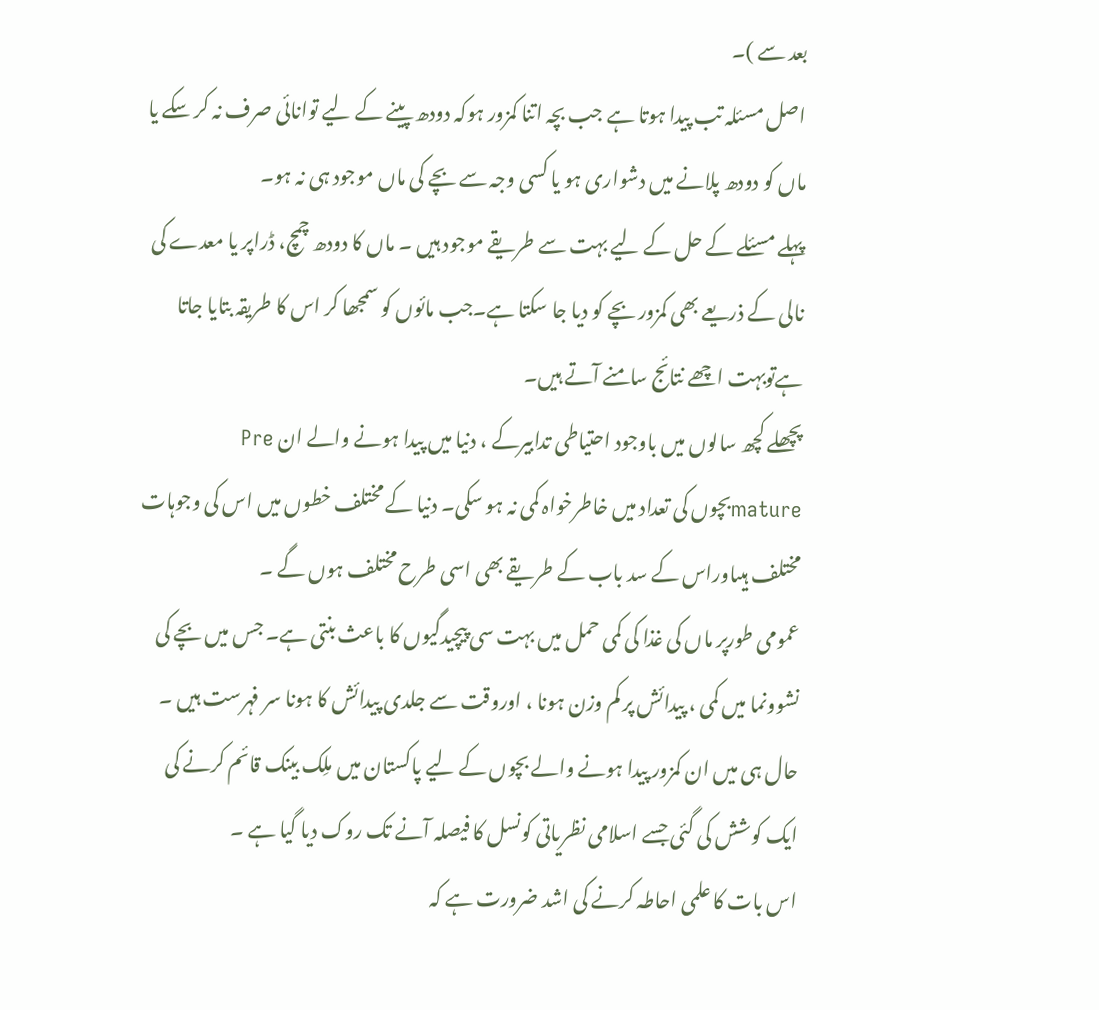بعد سے )۔
اصل مسئلہ تب پیدا ہوتا ہے جب بچہ اتنا کمزور ہوکہ دودھ پینے کے لیے توانائی صرف نہ کر سکے یا ماں کو دودھ پلانے میں دشواری ہو یا کسی وجہ سے بچے کی ماں موجود ہی نہ ہو۔
پہلے مسئلے کے حل کے لیے بہت سے طریقے موجود ہیں ۔ ماں کا دودھ چمچ، ڈراپر یا معدے کی نالی کے ذریعے بھی کمزور بچے کو دیا جا سکتا ہے۔جب مائوں کو سمجھا کر اس کا طریقہ بتایا جاتا ہےتوبہت اچھے نتائج سامنے آتے ہیں۔
پچھلے کچھ سالوں میں باوجود احتیاطی تدابیرکے ، دنیا میں پیدا ہونے والے ان Pre matureبچوں کی تعداد میں خاطرخواہ کمی نہ ہو سکی۔ دنیا کے مختلف خطوں میں اس کی وجوہات مختلف ہیںاوراس کے سد باب کے طریقے بھی اسی طرح مختلف ہوں گے ۔
عمومی طورپر ماں کی غذا کی کمی حمل میں بہت سی پیچیدگیوں کا باعث بنتی ہے۔ جس میں بچے کی نشوونما میں کمی ، پیدائش پر کم وزن ہونا ، اوروقت سے جلدی پیدائش کا ہونا سر فہرست ہیں ۔
حال ہی میں ان کمزور پیدا ہونے والے بچوں کے لیے پاکستان میں ملِک بینک قائم کرنے کی ایک کوشش کی گئی جسے اسلامی نظریاتی کونسل کا فیصلہ آنے تک روک دیا گیا ہے ۔
اس بات کا علمی احاطہ کرنے کی اشد ضرورت ہے کہ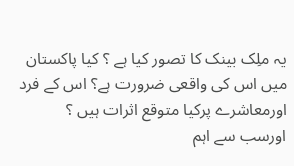یہ ملِک بینک کا تصور کیا ہے ؟ کیا پاکستان میں اس کی واقعی ضرورت ہے؟ اس کے فرد اورمعاشرے پرکیا متوقع اثرات ہیں ؟ اورسب سے اہم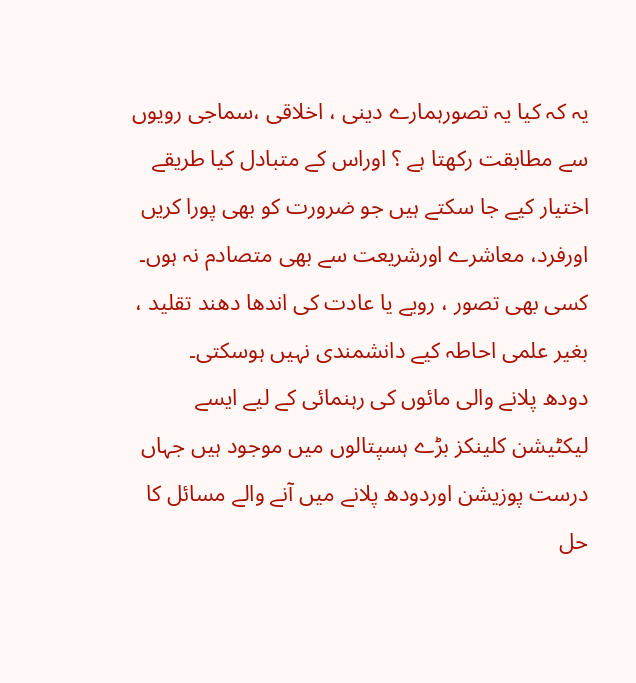یہ کہ کیا یہ تصورہمارے دینی ، اخلاقی ،سماجی رویوں سے مطابقت رکھتا ہے ؟ اوراس کے متبادل کیا طریقے اختیار کیے جا سکتے ہیں جو ضرورت کو بھی پورا کریں اورفرد، معاشرے اورشریعت سے بھی متصادم نہ ہوں۔ کسی بھی تصور ، رویے یا عادت کی اندھا دھند تقلید ، بغیر علمی احاطہ کیے دانشمندی نہیں ہوسکتی۔
دودھ پلانے والی مائوں کی رہنمائی کے لیے ایسے لیکٹیشن کلینکز بڑے ہسپتالوں میں موجود ہیں جہاں درست پوزیشن اوردودھ پلانے میں آنے والے مسائل کا حل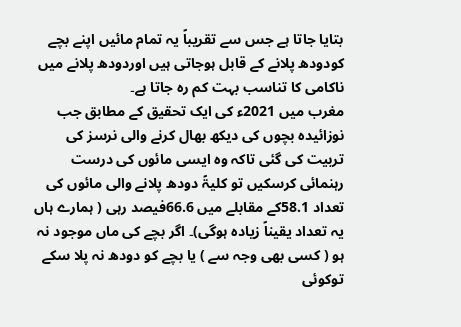بتایا جاتا ہے جس سے تقریباً یہ تمام مائیں اپنے بچے کودودھ پلانے کے قابل ہوجاتی ہیں اوردودھ پلانے میں ناکامی کا تناسب بہت کم رہ جاتا ہے۔
مغرب میں 2021ء کی ایک تحقیق کے مطابق جب نوزائیدہ بچوں کی دیکھ بھال کرنے والی نرسز کی تربیت کی گئی تاکہ وہ ایسی مائوں کی درست رہنمائی کرسکیں تو کلیۃً دودھ پلانے والی مائوں کی تعداد 58.1کے مقابلے میں 66.6فیصد رہی ( ہمارے ہاں یہ تعداد یقیناً زیادہ ہوگی)۔ اگر بچے کی ماں موجود نہ ہو ( کسی بھی وجہ سے ) یا بچے کو دودھ نہ پلا سکے توکوئی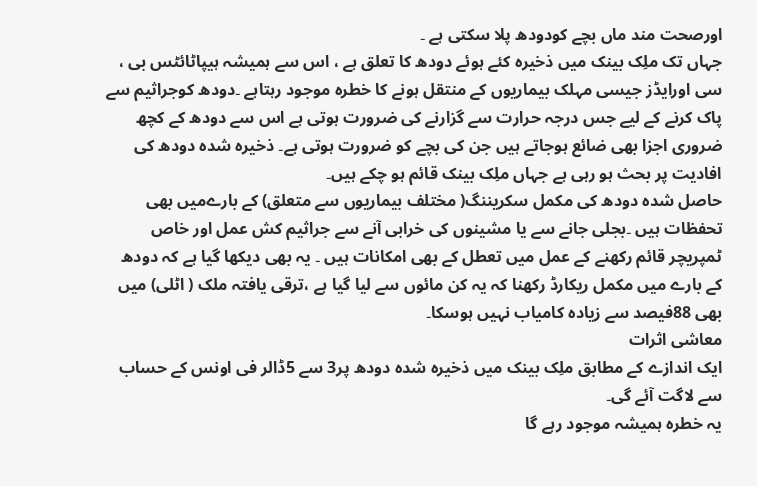اورصحت مند ماں بچے کودودھ پلا سکتی ہے ۔
جہاں تک ملِک بینک میں ذخیرہ کئے ہوئے دودھ کا تعلق ہے ، اس سے ہمیشہ ہیپاٹائٹس بی ، سی اورایڈز جیسی مہلک بیماریوں کے منتقل ہونے کا خطرہ موجود رہتاہے ۔دودھ کوجراثیم سے پاک کرنے کے لیے جس درجہ حرارت سے گزارنے کی ضرورت ہوتی ہے اس سے دودھ کے کچھ ضروری اجزا بھی ضائع ہوجاتے ہیں جن کی بچے کو ضرورت ہوتی ہے۔ ذخیرہ شدہ دودھ کی افادیت پر بحث ہو رہی ہے جہاں ملِک بینک قائم ہو چکے ہیں۔
حاصل شدہ دودھ کی مکمل سکریننگ( مختلف بیماریوں سے متعلق) کے بارےمیں بھی تحفظات ہیں ۔بجلی جانے سے یا مشینوں کی خرابی آنے سے جراثیم کش عمل اور خاص ٹمپریچر قائم رکھنے کے عمل میں تعطل کے بھی امکانات ہیں ۔ یہ بھی دیکھا گیا ہے کہ دودھ کے بارے میں مکمل ریکارڈ رکھنا کہ یہ کن مائوں سے لیا گیا ہے ،ترقی یافتہ ملک ( اٹلی) میں بھی 88فیصد سے زیادہ کامیاب نہیں ہوسکا۔
معاشی اثرات
ایک اندازے کے مطابق ملِک بینک میں ذخیرہ شدہ دودھ پر3 سے 5ڈالر فی اونس کے حساب سے لاگت آئے گی۔
یہ خطرہ ہمیشہ موجود رہے گا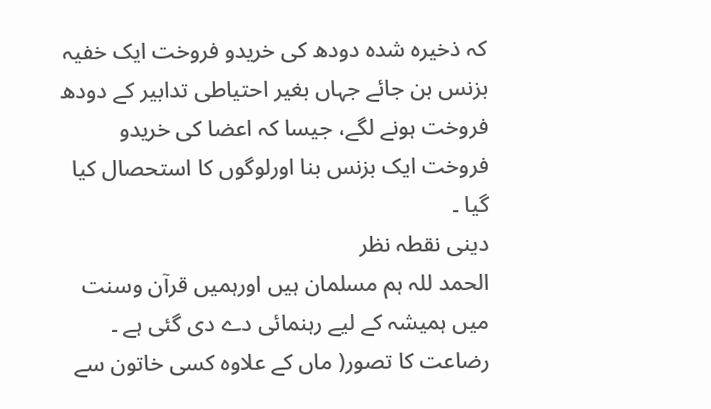کہ ذخیرہ شدہ دودھ کی خریدو فروخت ایک خفیہ بزنس بن جائے جہاں بغیر احتیاطی تدابیر کے دودھ فروخت ہونے لگے، جیسا کہ اعضا کی خریدو فروخت ایک بزنس بنا اورلوگوں کا استحصال کیا گیا ۔
دینی نقطہ نظر
الحمد للہ ہم مسلمان ہیں اورہمیں قرآن وسنت میں ہمیشہ کے لیے رہنمائی دے دی گئی ہے ۔
رضاعت کا تصور( ماں کے علاوہ کسی خاتون سے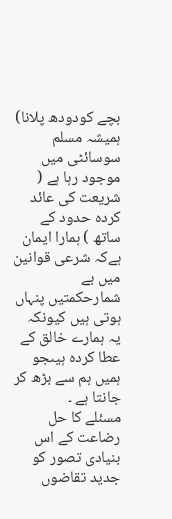بچے کودودھ پلانا) ہمیشہ مسلم سوسائٹی میں موجود رہا ہے ( شریعت کی عائد کردہ حدود کے ساتھ ) ہمارا ایمان ہےکہ شرعی قوانین میں بے شمارحکمتیں پنہاں ہوتی ہیں کیونکہ یہ ہمارے خالق کے عطا کردہ ہیںجو ہمیں ہم سے بڑھ کر جانتا ہے ۔
مسئلے کا حل
رضاعت کے اس بنیادی تصور کو جدید تقاضوں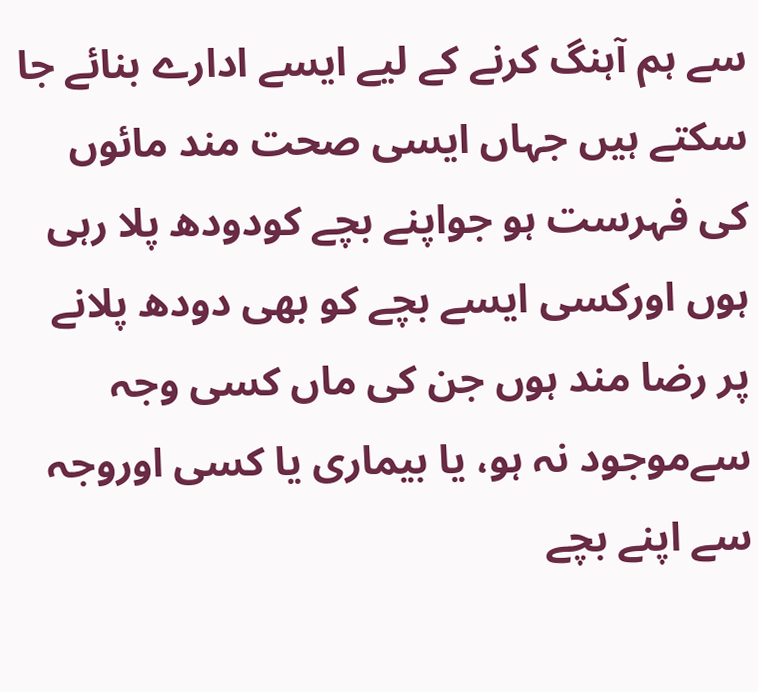سے ہم آہنگ کرنے کے لیے ایسے ادارے بنائے جا سکتے ہیں جہاں ایسی صحت مند مائوں کی فہرست ہو جواپنے بچے کودودھ پلا رہی ہوں اورکسی ایسے بچے کو بھی دودھ پلانے پر رضا مند ہوں جن کی ماں کسی وجہ سےموجود نہ ہو، یا بیماری یا کسی اوروجہ سے اپنے بچے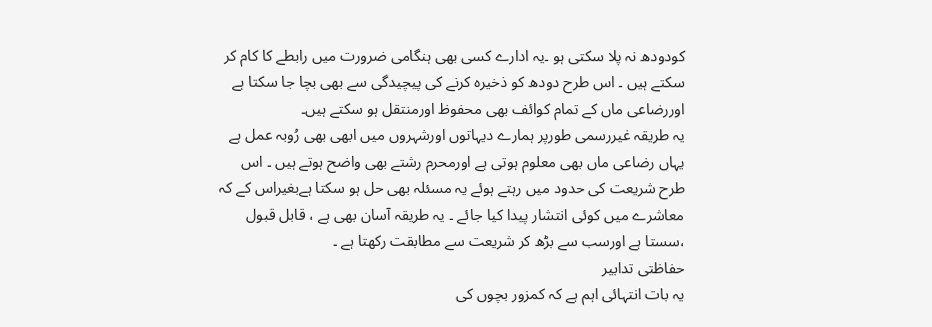کودودھ نہ پلا سکتی ہو ۔یہ ادارے کسی بھی ہنگامی ضرورت میں رابطے کا کام کر سکتے ہیں ۔ اس طرح دودھ کو ذخیرہ کرنے کی پیچیدگی سے بھی بچا جا سکتا ہے اوررضاعی ماں کے تمام کوائف بھی محفوظ اورمنتقل ہو سکتے ہیں۔
یہ طریقہ غیررسمی طورپر ہمارے دیہاتوں اورشہروں میں ابھی بھی رُوبہ عمل ہے یہاں رضاعی ماں بھی معلوم ہوتی ہے اورمحرم رشتے بھی واضح ہوتے ہیں ۔ اس طرح شریعت کی حدود میں رہتے ہوئے یہ مسئلہ بھی حل ہو سکتا ہےبغیراس کے کہ معاشرے میں کوئی انتشار پیدا کیا جائے ۔ یہ طریقہ آسان بھی ہے ، قابل قبول ،سستا ہے اورسب سے بڑھ کر شریعت سے مطابقت رکھتا ہے ۔
حفاظتی تدابیر
یہ بات انتہائی اہم ہے کہ کمزور بچوں کی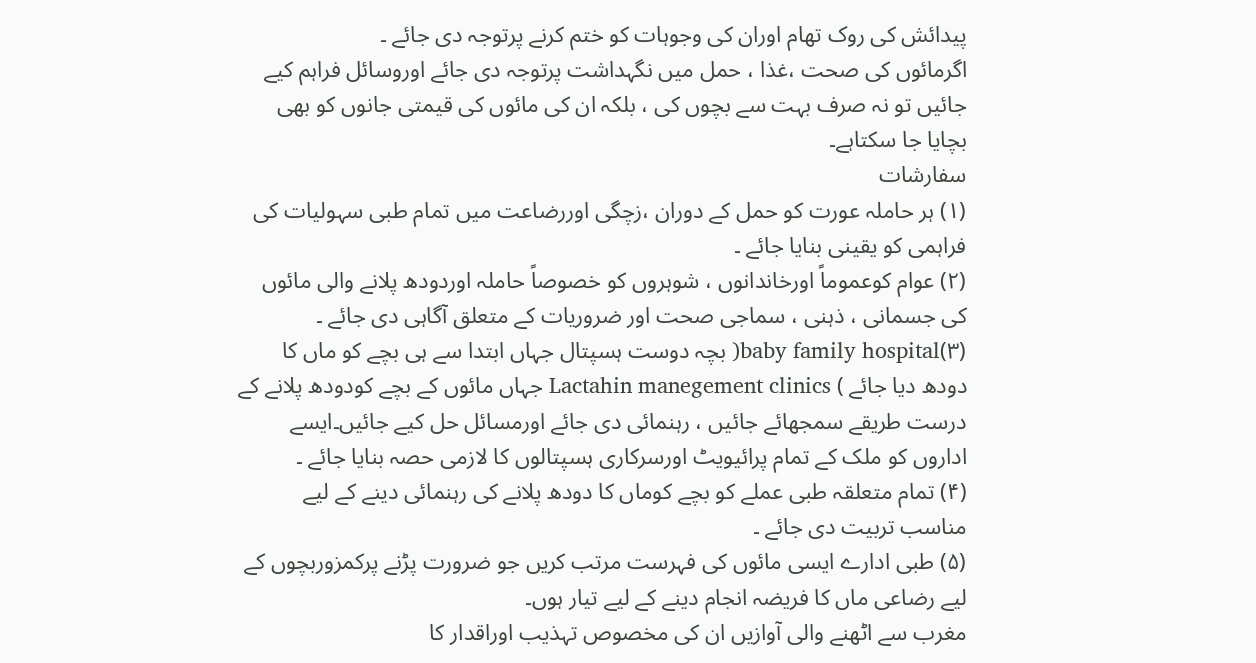پیدائش کی روک تھام اوران کی وجوہات کو ختم کرنے پرتوجہ دی جائے ۔
اگرمائوں کی صحت ،غذا ، حمل میں نگہداشت پرتوجہ دی جائے اوروسائل فراہم کیے جائیں تو نہ صرف بہت سے بچوں کی ، بلکہ ان کی مائوں کی قیمتی جانوں کو بھی بچایا جا سکتاہے۔
سفارشات
(۱) ہر حاملہ عورت کو حمل کے دوران ،زچگی اوررضاعت میں تمام طبی سہولیات کی فراہمی کو یقینی بنایا جائے ۔
(۲) عوام کوعموماً اورخاندانوں ، شوہروں کو خصوصاً حاملہ اوردودھ پلانے والی مائوں کی جسمانی ، ذہنی ، سماجی صحت اور ضروریات کے متعلق آگاہی دی جائے ۔
(۳)baby family hospital( بچہ دوست ہسپتال جہاں ابتدا سے ہی بچے کو ماں کا دودھ دیا جائے ) Lactahin manegement clinics جہاں مائوں کے بچے کودودھ پلانے کے درست طریقے سمجھائے جائیں ، رہنمائی دی جائے اورمسائل حل کیے جائیں۔ایسے اداروں کو ملک کے تمام پرائیویٹ اورسرکاری ہسپتالوں کا لازمی حصہ بنایا جائے ۔
(۴) تمام متعلقہ طبی عملے کو بچے کوماں کا دودھ پلانے کی رہنمائی دینے کے لیے مناسب تربیت دی جائے ۔
(۵) طبی ادارے ایسی مائوں کی فہرست مرتب کریں جو ضرورت پڑنے پرکمزوربچوں کے لیے رضاعی ماں کا فریضہ انجام دینے کے لیے تیار ہوں۔
مغرب سے اٹھنے والی آوازیں ان کی مخصوص تہذیب اوراقدار کا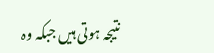نتیجہ ہوتی ہیں جبکہ وہ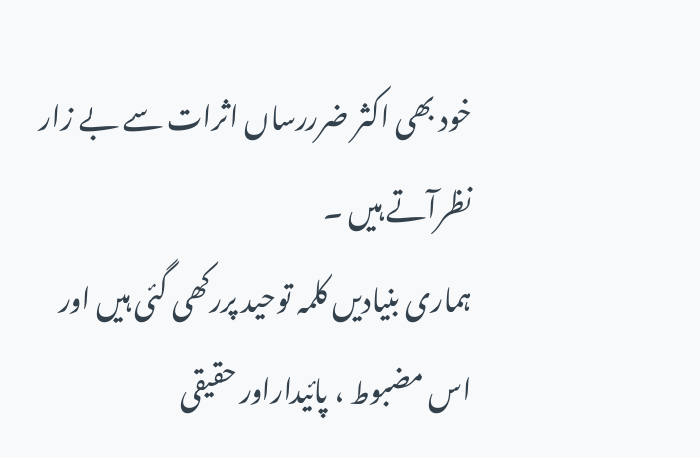خود بھی اکثر ضرررساں اثرات سے بے زار نظرآتے ہیں ۔
ہماری بنیادیں کلمہ توحید پررکھی گئی ہیں اور اس مضبوط ، پائیداراور حقیقی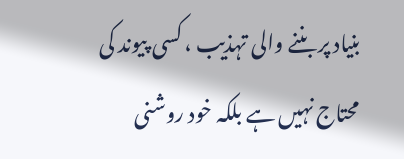بنیاد پر بننے والی تہذیب ، کسی پیوند کی محتاج نہیں ہے بلکہ خود روشنی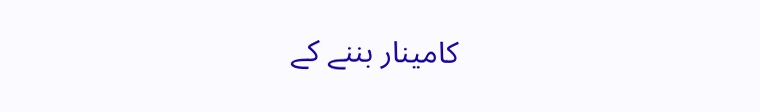کامینار بننے کے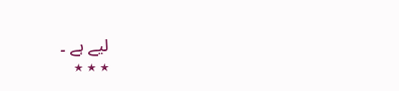لیے ہے ۔
٭ ٭ ٭